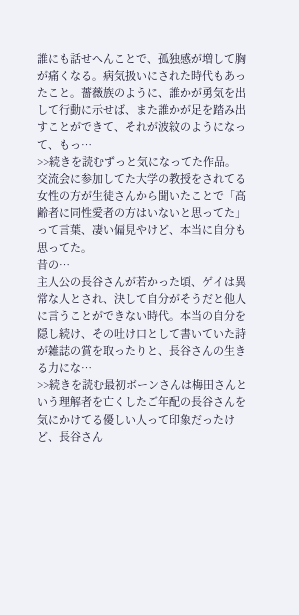誰にも話せへんことで、孤独感が増して胸が痛くなる。病気扱いにされた時代もあったこと。薔薇族のように、誰かが勇気を出して行動に示せば、また誰かが足を踏み出すことができて、それが波紋のようになって、もっ…
>>続きを読むずっと気になってた作品。
交流会に参加してた大学の教授をされてる女性の方が生徒さんから聞いたことで「高齢者に同性愛者の方はいないと思ってた」って言葉、凄い偏見やけど、本当に自分も思ってた。
昔の…
主人公の長谷さんが若かった頃、ゲイは異常な人とされ、決して自分がそうだと他人に言うことができない時代。本当の自分を隠し続け、その吐け口として書いていた詩が雑誌の賞を取ったりと、長谷さんの生きる力にな…
>>続きを読む最初ボーンさんは梅田さんという理解者を亡くしたご年配の長谷さんを気にかけてる優しい人って印象だったけど、長谷さん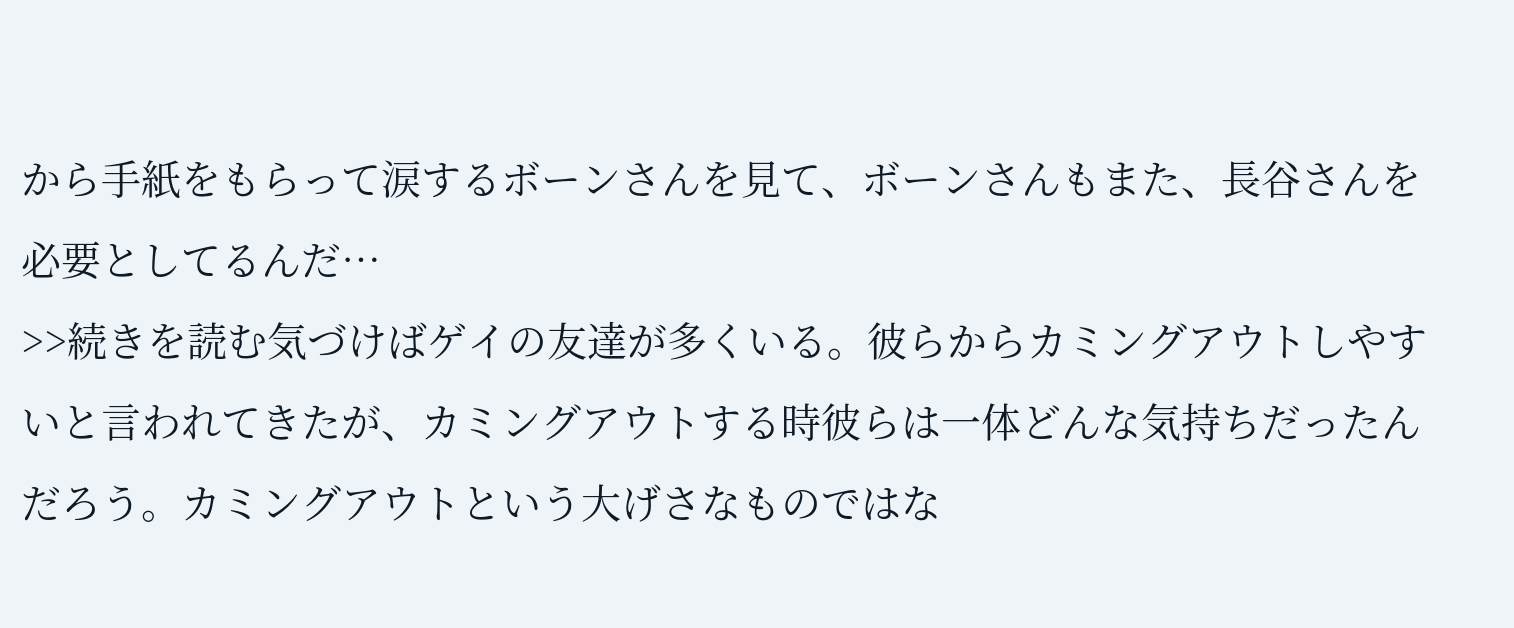から手紙をもらって涙するボーンさんを見て、ボーンさんもまた、長谷さんを必要としてるんだ…
>>続きを読む気づけばゲイの友達が多くいる。彼らからカミングアウトしやすいと言われてきたが、カミングアウトする時彼らは一体どんな気持ちだったんだろう。カミングアウトという大げさなものではな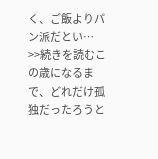く、ご飯よりパン派だとい…
>>続きを読むこの歳になるまで、どれだけ孤独だったろうと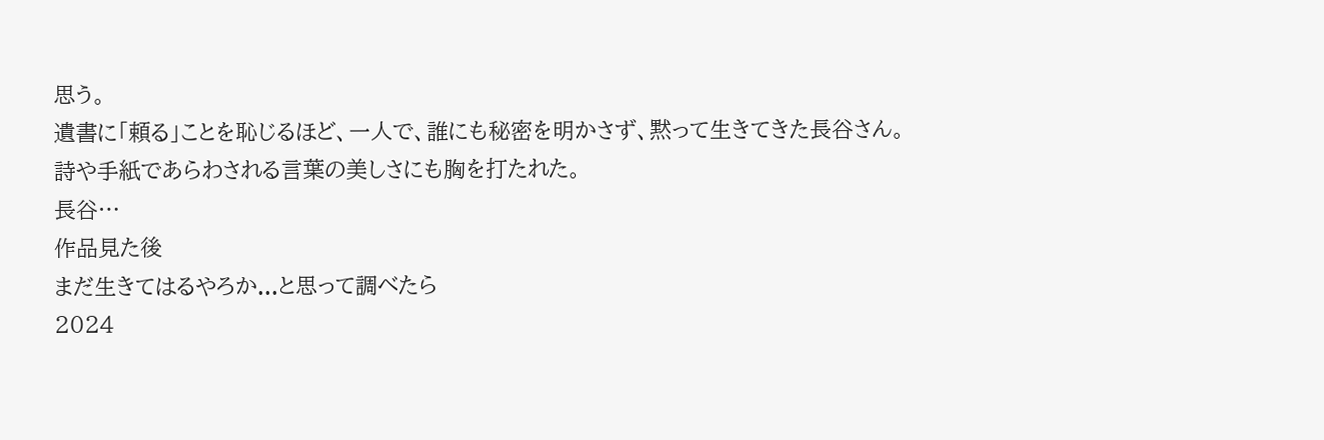思う。
遺書に「頼る」ことを恥じるほど、一人で、誰にも秘密を明かさず、黙って生きてきた長谷さん。
詩や手紙であらわされる言葉の美しさにも胸を打たれた。
長谷…
作品見た後
まだ生きてはるやろか...と思って調べたら
2024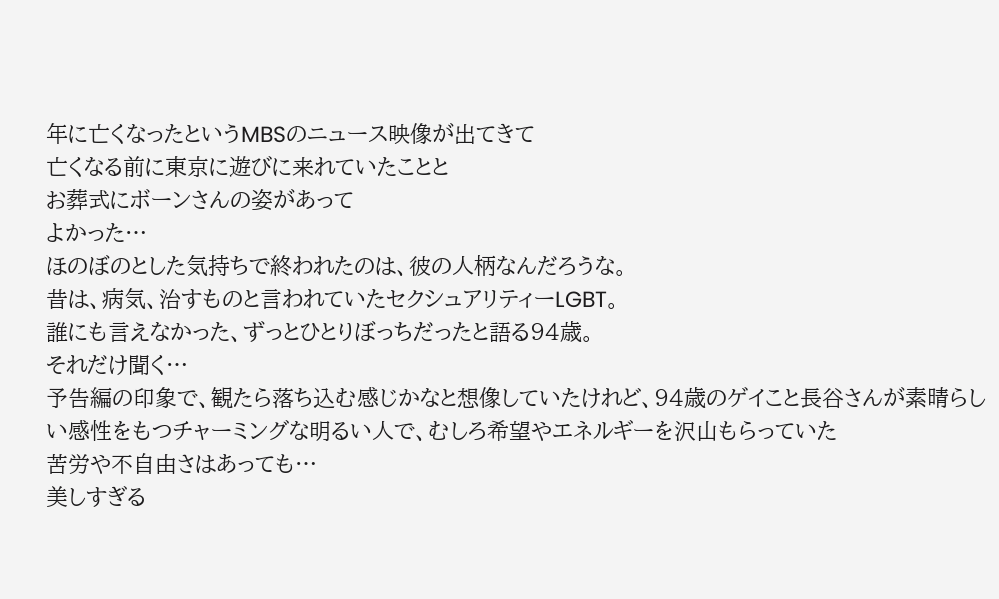年に亡くなったというMBSのニュース映像が出てきて
亡くなる前に東京に遊びに来れていたことと
お葬式にボーンさんの姿があって
よかった…
ほのぼのとした気持ちで終われたのは、彼の人柄なんだろうな。
昔は、病気、治すものと言われていたセクシュアリティーLGBT。
誰にも言えなかった、ずっとひとりぼっちだったと語る94歳。
それだけ聞く…
予告編の印象で、観たら落ち込む感じかなと想像していたけれど、94歳のゲイこと長谷さんが素晴らしい感性をもつチャーミングな明るい人で、むしろ希望やエネルギーを沢山もらっていた
苦労や不自由さはあっても…
美しすぎる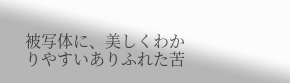被写体に、美しくわかりやすいありふれた苦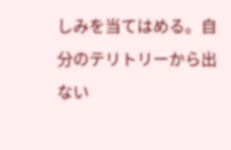しみを当てはめる。自分のテリトリーから出ない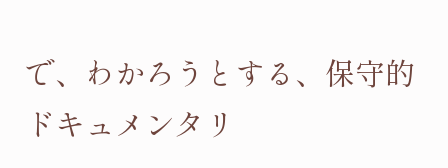で、わかろうとする、保守的ドキュメンタリ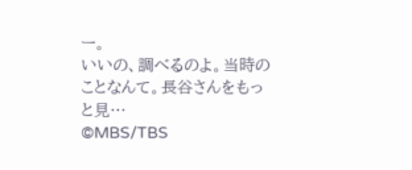ー。
いいの、調べるのよ。当時のことなんて。長谷さんをもっと見…
©MBS/TBS